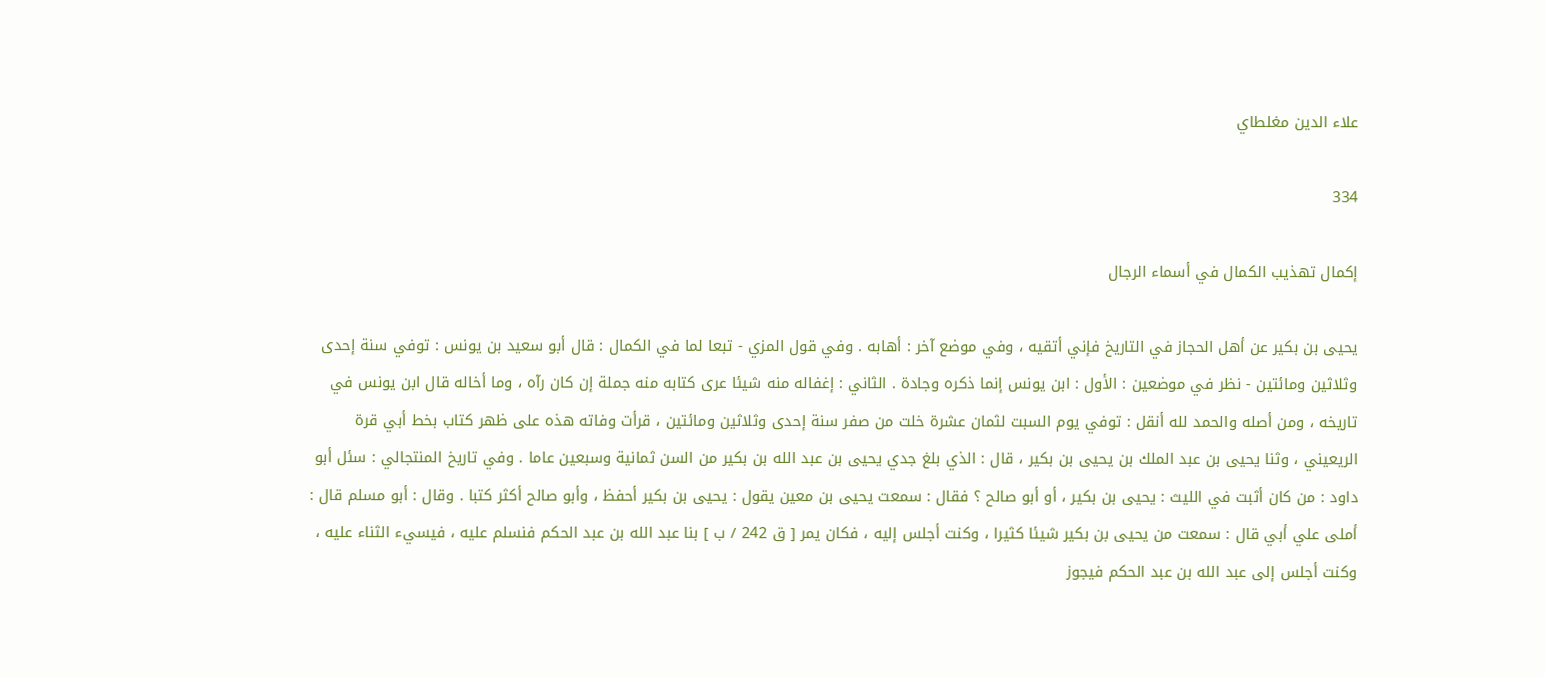علاء الدين مغلطاي

334

إكمال تهذيب الكمال في أسماء الرجال

يحيى بن بكير عن أهل الحجاز في التاريخ فإني أتقيه ، وفي موضع آخر : أهابه . وفي قول المزي - تبعا لما في الكمال : قال أبو سعيد بن يونس : توفي سنة إحدى وثلاثين ومائتين - نظر في موضعين : الأول : ابن يونس إنما ذكره وجادة . الثاني : إغفاله منه شيئا عرى كتابه منه جملة إن كان رآه ، وما أخاله قال ابن يونس في تاريخه ، ومن أصله والحمد لله أنقل : توفي يوم السبت لثمان عشرة خلت من صفر سنة إحدى وثلاثين ومائتين ، قرأت وفاته هذه على ظهر كتاب بخط أبي قرة الريعيني ، وثنا يحيى بن عبد الملك بن يحيى بن بكير ، قال : الذي بلغ جدي يحيى بن عبد الله بن بكير من السن ثمانية وسبعين عاما . وفي تاريخ المنتجالي : سئل أبو داود : من كان أثبت في الليث : يحيى بن بكير ، أو أبو صالح ؟ فقال : سمعت يحيى بن معين يقول : يحيى بن بكير أحفظ ، وأبو صالح أكثر كتبا . وقال : أبو مسلم قال : أملى علي أبي قال : سمعت من يحيى بن بكير شيئا كثيرا ، وكنت أجلس إليه ، فكان يمر [ ق 242 / ب ] بنا عبد الله بن عبد الحكم فنسلم عليه ، فيسيء الثناء عليه ، وكنت أجلس إلى عبد الله بن عبد الحكم فيجوز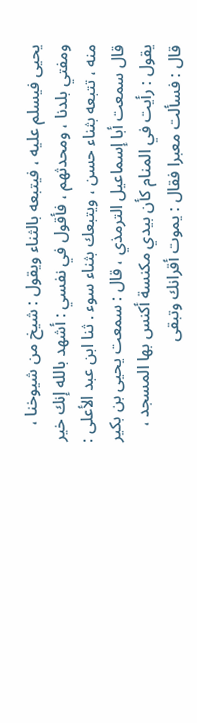يحيى فيسلم عليه ، فيتبعه بالثناء ويقول : شيخ من شيوخنا ، ومفتي بلدنا ، ومحدثهم ، فأقول في نفسي : أشهد بالله إنك خير منه ، تتبعه بثناء حسن ، ويتبعك بثناء سوء . ثنا ابن عبد الأعلى : قال سمعت أبا إسماعيل الترمذي ، قال : سمعت يحيى بن بكير يقول : رأيت في المنام كأن بيدي مكنسة أكنس بها المسجد ، قال : فسألت معبرا فقال : يموت أقرانك وتبقى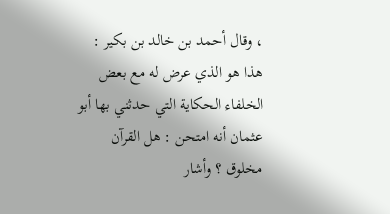، وقال أحمد بن خالد بن بكير : هذا هو الذي عرض له مع بعض الخلفاء الحكاية التي حدثني بها أبو عثمان أنه امتحن : هل القرآن مخلوق ؟ وأشار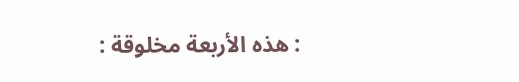: هذه الأربعة مخلوقة :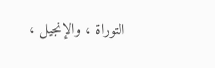التوراة ، والإنجيل ،